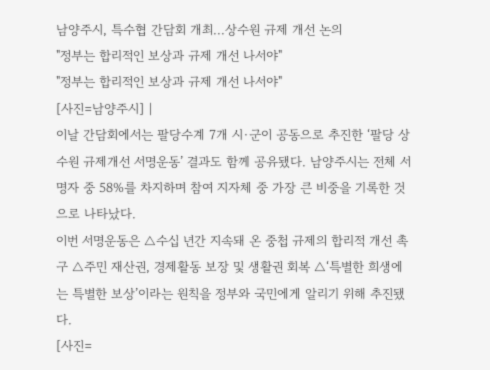남양주시, 특수협 간담회 개최...상수원 규제 개선 논의
"정부는 합리적인 보상과 규제 개선 나서야"
"정부는 합리적인 보상과 규제 개선 나서야"
[사진=남양주시] |
이날 간담회에서는 팔당수계 7개 시·군이 공동으로 추진한 ‘팔당 상수원 규제개선 서명운동’ 결과도 함께 공유됐다. 남양주시는 전체 서명자 중 58%를 차지하며 참여 지자체 중 가장 큰 비중을 기록한 것으로 나타났다.
이번 서명운동은 △수십 년간 지속돼 온 중첩 규제의 합리적 개선 촉구 △주민 재산권, 경제활동 보장 및 생활권 회복 △‘특별한 희생에는 특별한 보상’이라는 원칙을 정부와 국민에게 알리기 위해 추진됐다.
[사진=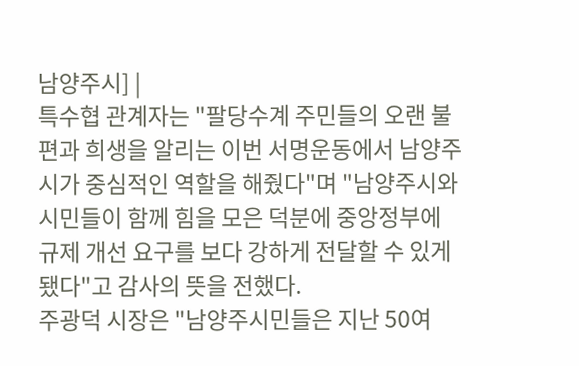남양주시] |
특수협 관계자는 "팔당수계 주민들의 오랜 불편과 희생을 알리는 이번 서명운동에서 남양주시가 중심적인 역할을 해줬다"며 "남양주시와 시민들이 함께 힘을 모은 덕분에 중앙정부에 규제 개선 요구를 보다 강하게 전달할 수 있게 됐다"고 감사의 뜻을 전했다.
주광덕 시장은 "남양주시민들은 지난 50여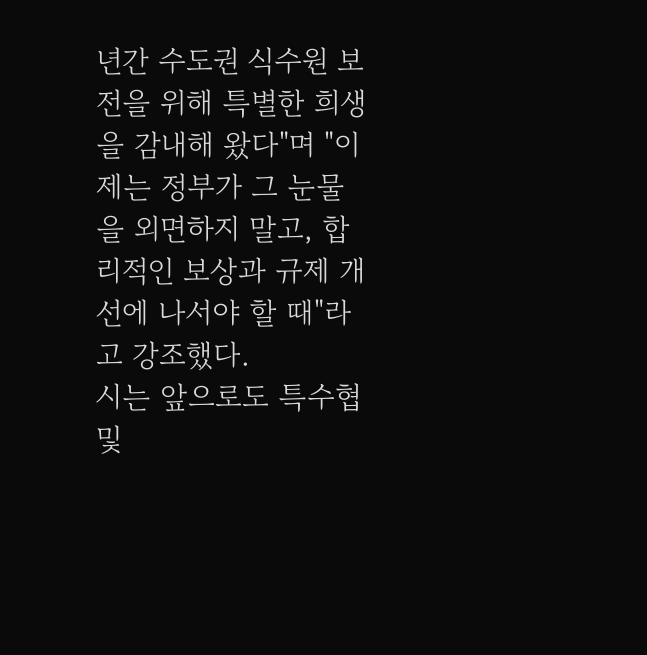년간 수도권 식수원 보전을 위해 특별한 희생을 감내해 왔다"며 "이제는 정부가 그 눈물을 외면하지 말고, 합리적인 보상과 규제 개선에 나서야 할 때"라고 강조했다.
시는 앞으로도 특수협 및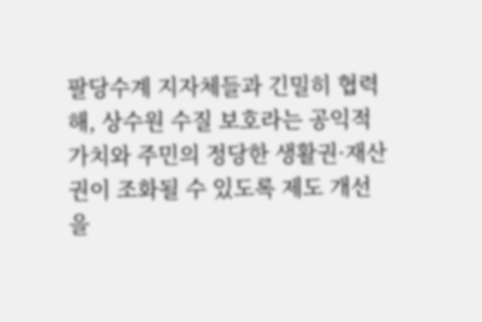팔당수계 지자체들과 긴밀히 협력해, 상수원 수질 보호라는 공익적 가치와 주민의 정당한 생활권·재산권이 조화될 수 있도록 제도 개선을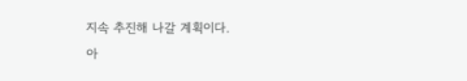지속 추진해 나갈 계획이다.
아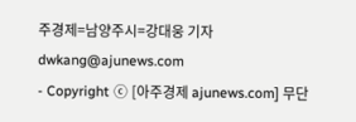주경제=남양주시=강대웅 기자 dwkang@ajunews.com
- Copyright ⓒ [아주경제 ajunews.com] 무단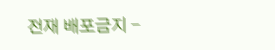전재 배포금지 -